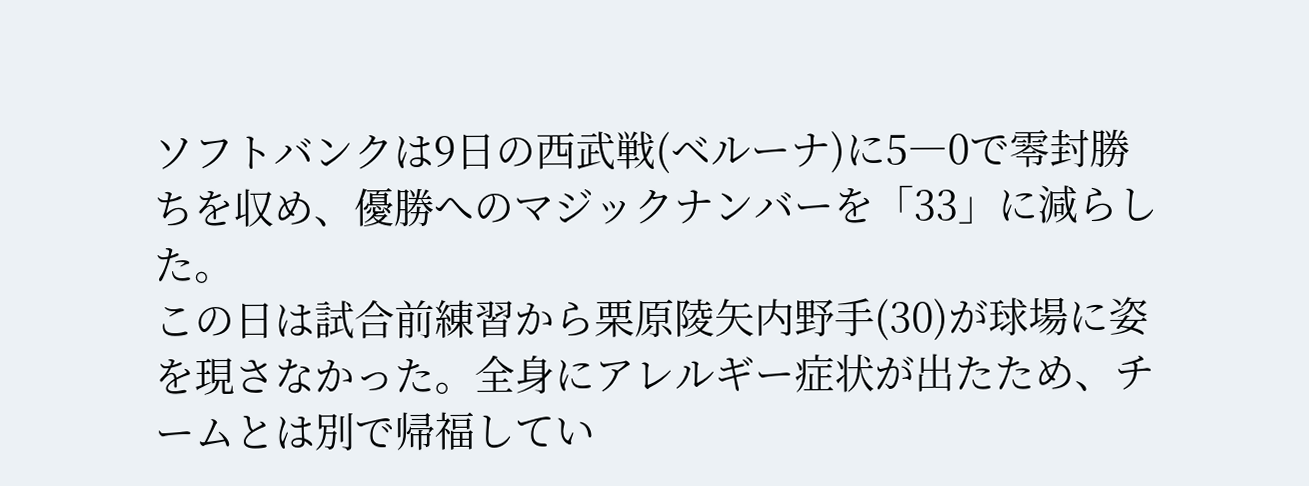ソフトバンクは9日の西武戦(ベルーナ)に5―0で零封勝ちを収め、優勝へのマジックナンバーを「33」に減らした。
この日は試合前練習から栗原陵矢内野手(30)が球場に姿を現さなかった。全身にアレルギー症状が出たため、チームとは別で帰福してい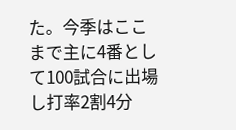た。今季はここまで主に4番として100試合に出場し打率2割4分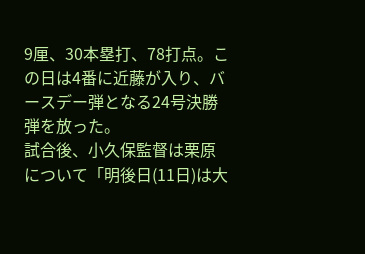9厘、30本塁打、78打点。この日は4番に近藤が入り、バースデー弾となる24号決勝弾を放った。
試合後、小久保監督は栗原について「明後日(11日)は大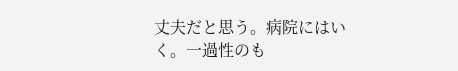丈夫だと思う。病院にはいく。一過性のも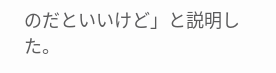のだといいけど」と説明した。